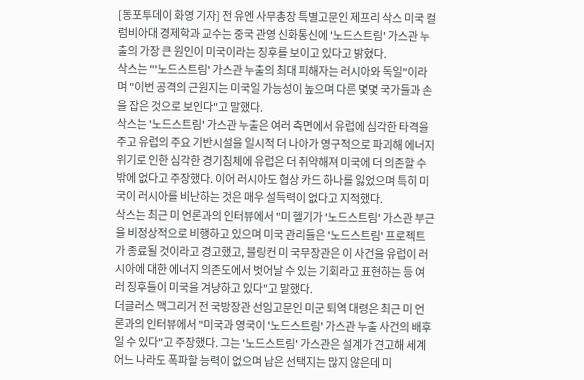[동포투데이 화영 기자] 전 유엔 사무총장 특별고문인 제프리 삭스 미국 컬럼비아대 경제학과 교수는 중국 관영 신화통신에 '노드스트림' 가스관 누출의 가장 큰 원인이 미국이라는 징후를 보이고 있다고 밝혔다.
삭스는 "'노드스트림' 가스관 누출의 최대 피해자는 러시아와 독일"이라며 "이번 공격의 근원지는 미국일 가능성이 높으며 다른 몇몇 국가들과 손을 잡은 것으로 보인다"고 말했다.
삭스는 '노드스트림' 가스관 누출은 여러 측면에서 유럽에 심각한 타격을 주고 유럽의 주요 기반시설을 일시적 더 나아가 영구적으로 파괴해 에너지 위기로 인한 심각한 경기침체에 유럽은 더 취약해져 미국에 더 의존할 수밖에 없다고 주장했다. 이어 러시아도 협상 카드 하나를 잃었으며 특히 미국이 러시아를 비난하는 것은 매우 설득력이 없다고 지적했다.
삭스는 최근 미 언론과의 인터뷰에서 "미 헬기가 '노드스트림' 가스관 부근을 비정상적으로 비행하고 있으며 미국 관리들은 '노드스트림' 프로젝트가 종료될 것이라고 경고했고, 블링컨 미 국무장관은 이 사건을 유럽이 러시아에 대한 에너지 의존도에서 벗어날 수 있는 기회라고 표현하는 등 여러 징후들이 미국을 겨냥하고 있다"고 말했다.
더글러스 맥그리거 전 국방장관 선임고문인 미군 퇴역 대령은 최근 미 언론과의 인터뷰에서 "미국과 영국이 '노드스트림' 가스관 누출 사건의 배후일 수 있다"고 주장했다. 그는 '노드스트림' 가스관은 설계가 견고해 세계 어느 나라도 폭파할 능력이 없으며 남은 선택지는 많지 않은데 미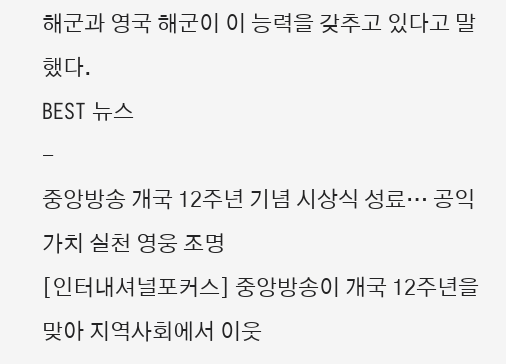해군과 영국 해군이 이 능력을 갖추고 있다고 말했다.
BEST 뉴스
-
중앙방송 개국 12주년 기념 시상식 성료… 공익가치 실천 영웅 조명
[인터내셔널포커스] 중앙방송이 개국 12주년을 맞아 지역사회에서 이웃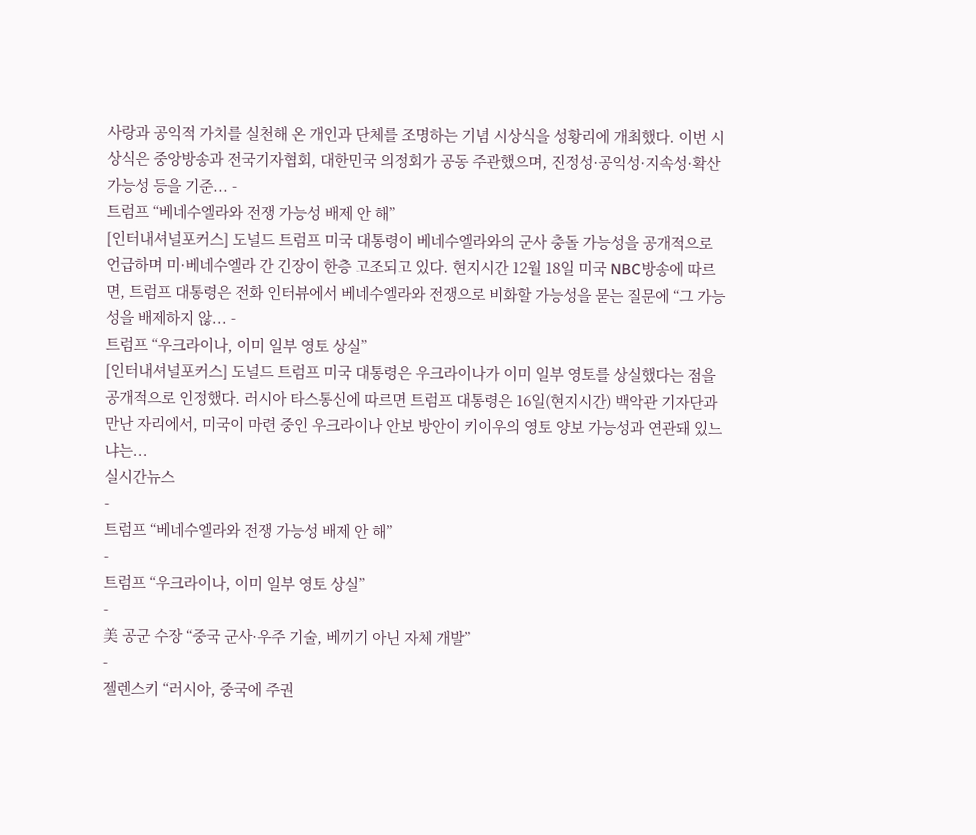사랑과 공익적 가치를 실천해 온 개인과 단체를 조명하는 기념 시상식을 성황리에 개최했다. 이번 시상식은 중앙방송과 전국기자협회, 대한민국 의정회가 공동 주관했으며, 진정성·공익성·지속성·확산 가능성 등을 기준... -
트럼프 “베네수엘라와 전쟁 가능성 배제 안 해”
[인터내셔널포커스] 도널드 트럼프 미국 대통령이 베네수엘라와의 군사 충돌 가능성을 공개적으로 언급하며 미·베네수엘라 간 긴장이 한층 고조되고 있다. 현지시간 12월 18일 미국 NBC방송에 따르면, 트럼프 대통령은 전화 인터뷰에서 베네수엘라와 전쟁으로 비화할 가능성을 묻는 질문에 “그 가능성을 배제하지 않... -
트럼프 “우크라이나, 이미 일부 영토 상실”
[인터내셔널포커스] 도널드 트럼프 미국 대통령은 우크라이나가 이미 일부 영토를 상실했다는 점을 공개적으로 인정했다. 러시아 타스통신에 따르면 트럼프 대통령은 16일(현지시간) 백악관 기자단과 만난 자리에서, 미국이 마련 중인 우크라이나 안보 방안이 키이우의 영토 양보 가능성과 연관돼 있느냐는...
실시간뉴스
-
트럼프 “베네수엘라와 전쟁 가능성 배제 안 해”
-
트럼프 “우크라이나, 이미 일부 영토 상실”
-
美 공군 수장 “중국 군사·우주 기술, 베끼기 아닌 자체 개발”
-
젤렌스키 “러시아, 중국에 주권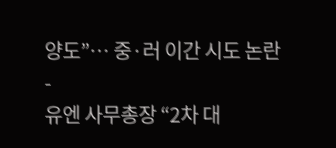양도”… 중·러 이간 시도 논란
-
유엔 사무총장 “2차 대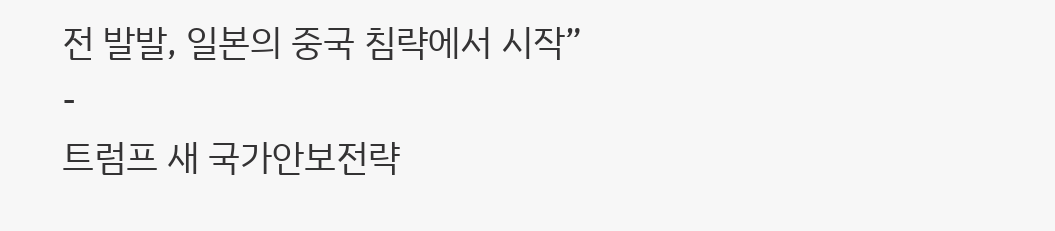전 발발, 일본의 중국 침략에서 시작”
-
트럼프 새 국가안보전략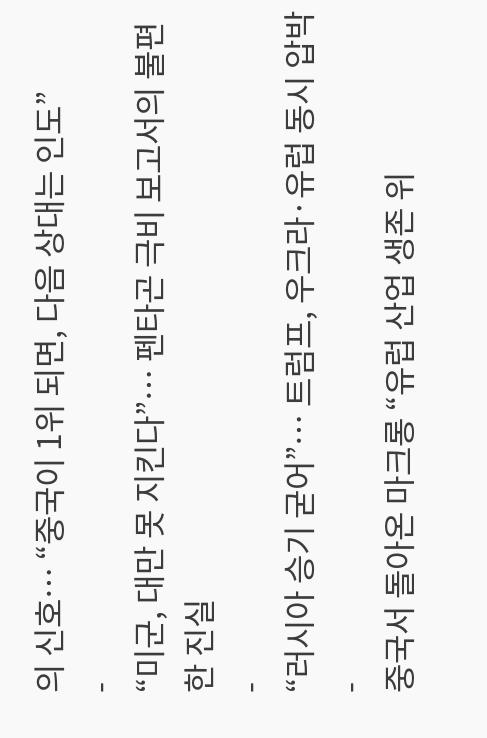의 신호… “중국이 1위 되면, 다음 상대는 인도”
-
“미군, 대만 못 지킨다”… 펜타곤 극비 보고서의 불편한 진실
-
“러시아 승기 굳어”… 트럼프, 우크라·유럽 동시 압박
-
중국서 돌아온 마크롱 “유럽 산업 생존 위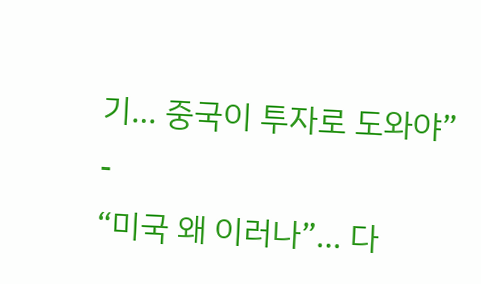기… 중국이 투자로 도와야”
-
“미국 왜 이러나”… 다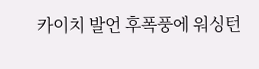카이치 발언 후폭풍에 워싱턴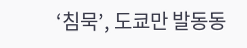‘침묵’, 도쿄만 발동동